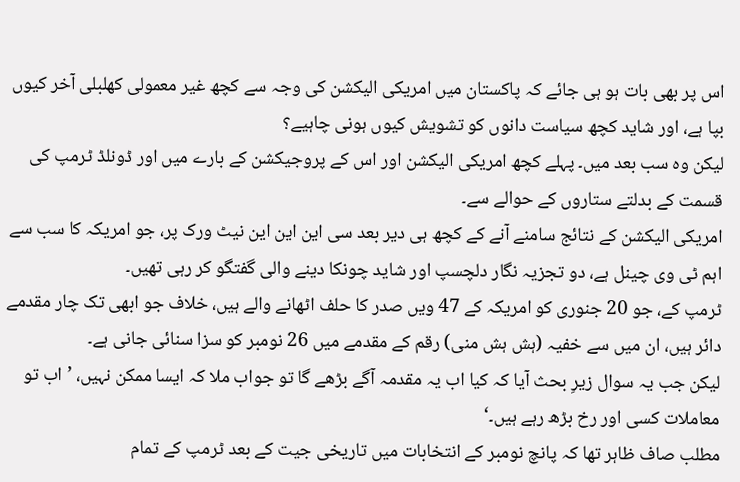اس پر بھی بات ہو ہی جائے کہ پاکستان میں امریکی الیکشن کی وجہ سے کچھ غیر معمولی کھلبلی آخر کیوں بپا ہے، اور شاید کچھ سیاست دانوں کو تشویش کیوں ہونی چاہیے؟
لیکن وہ سب بعد میں۔ پہلے کچھ امریکی الیکشن اور اس کے پروجیکشن کے بارے میں اور ڈونلڈ ٹرمپ کی قسمت کے بدلتے ستاروں کے حوالے سے۔
امریکی الیکشن کے نتائج سامنے آنے کے کچھ ہی دیر بعد سی این این این نیٹ ورک پر، جو امریکہ کا سب سے اہم ٹی وی چینل ہے، دو تجزیہ نگار دلچسپ اور شاید چونکا دینے والی گفتگو کر رہی تھیں۔
ٹرمپ کے، جو 20 جنوری کو امریکہ کے 47 ویں صدر کا حلف اٹھانے والے ہیں، خلاف جو ابھی تک چار مقدمے دائر ہیں، ان میں سے خفیہ (ہش ہش منی) رقم کے مقدمے میں 26 نومبر کو سزا سنائی جانی ہے۔
لیکن جب یہ سوال زیرِ بحث آیا کہ کیا اب یہ مقدمہ آگے بڑھے گا تو جواب ملا کہ ایسا ممکن نہیں، ’اب تو معاملات کسی اور رخ بڑھ رہے ہیں۔‘
مطلب صاف ظاہر تھا کہ پانچ نومبر کے انتخابات میں تاریخی جیت کے بعد ٹرمپ کے تمام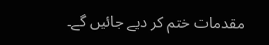مقدمات ختم کر دیے جائیں گے۔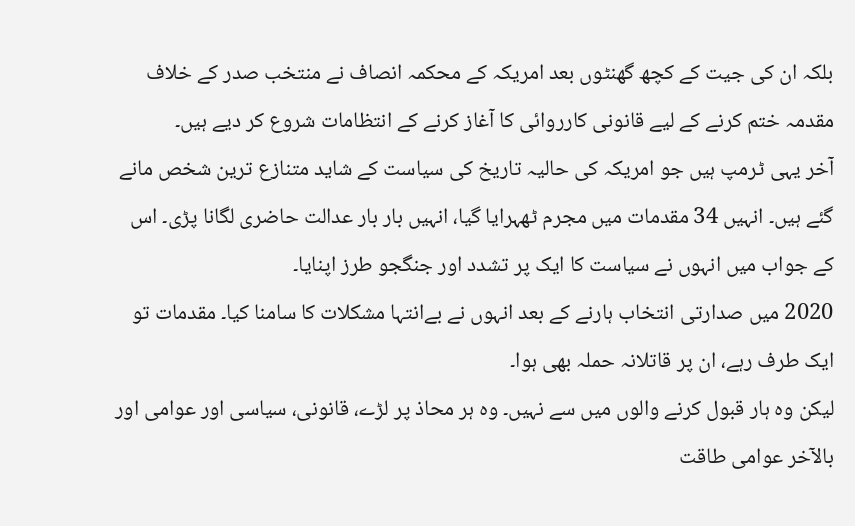بلکہ ان کی جیت کے کچھ گھنٹوں بعد امریکہ کے محکمہ انصاف نے منتخب صدر کے خلاف مقدمہ ختم کرنے کے لیے قانونی کارروائی کا آغاز کرنے کے انتظامات شروع کر دیے ہیں۔
آخر یہی ٹرمپ ہیں جو امریکہ کی حالیہ تاریخ کی سیاست کے شاید متنازع ترین شخص مانے گئے ہیں۔ انہیں 34 مقدمات میں مجرم ٹھہرایا گیا، انہیں بار بار عدالت حاضری لگانا پڑی۔ اس کے جواب میں انہوں نے سیاست کا ایک پر تشدد اور جنگجو طرز اپنایا۔
2020 میں صدارتی انتخاب ہارنے کے بعد انہوں نے بےانتہا مشکلات کا سامنا کیا۔ مقدمات تو ایک طرف رہے، ان پر قاتلانہ حملہ بھی ہوا۔
لیکن وہ ہار قبول کرنے والوں میں سے نہیں۔ وہ ہر محاذ پر لڑے، قانونی، سیاسی اور عوامی اور بالآخر عوامی طاقت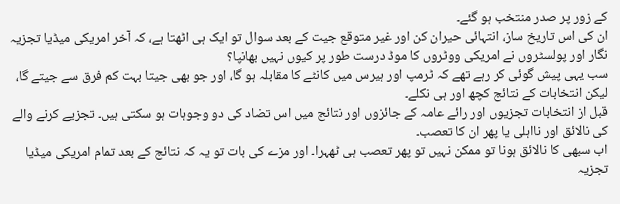کے زور پر صدر منتخب ہو گئے۔
ان کی اس تاریخ ساز، انتہائی حیران کن اور غیر متوقع جیت کے بعد سوال تو ایک ہی اٹھتا ہے، کہ آخر امریکی میڈیا تجزیہ نگار اور پولسٹروں نے امریکی ووٹروں کا موڈ درست طور پر کیوں نہیں بھانپا؟
سب یہی پیش گوئی کر رہے تھے کہ ٹرمپ اور ہیرس میں کانٹے کا مقابلہ ہو گا، اور جو بھی جیتا بہت کم فرق سے جیتے گا، لیکن انتخابات کے نتائج کچھ اور ہی نکلے۔
قبل از انتخابات تجزیوں اور رائے عامہ کے جائزوں اور نتائج میں اس تضاد کی دو وجوہات ہو سکتی ہیں۔ تجزیے کرنے والے کی نالائق اور نااہلی یا پھر ان کا تعصب۔
اب سبھی کا نالائق ہونا تو ممکن نہیں تو پھر تعصب ہی ٹھہرا۔ اور مزے کی بات تو یہ کہ نتائج کے بعد تمام امریکی میڈیا تجزیہ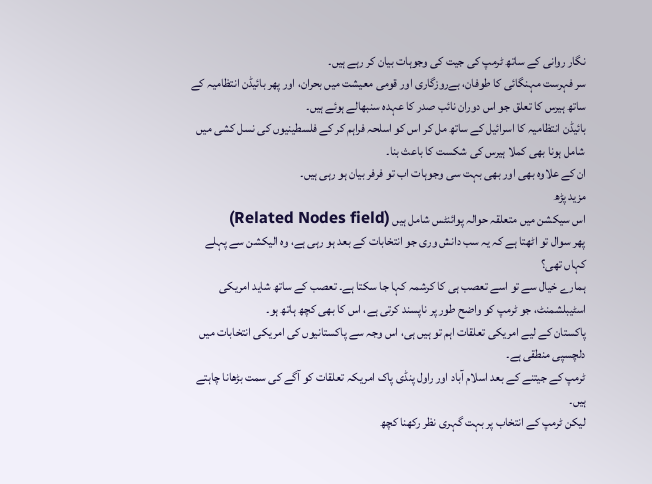نگار روانی کے ساتھ ٹرمپ کی جیت کی وجوہات بیان کر رہے ہیں۔
سر فہرست مہنگائی کا طوفان، بےروزگاری اور قومی معیشت میں بحران، اور پھر بائیڈن انتظامیہ کے ساتھ ہیرس کا تعلق جو اس دوران نائب صدر کا عہدہ سنبھالے ہوئے ہیں۔
بائیڈن انتظامیہ کا اسرائیل کے ساتھ مل کر اس کو اسلحہ فراہم کر کے فلسطینیوں کی نسل کشی میں شامل ہونا بھی کملا ہیرس کی شکست کا باعث بنا۔
ان کے علاوہ بھی اور بھی بہت سی وجوہات اب تو فرفر بیان ہو رہی ہیں۔
مزید پڑھ
اس سیکشن میں متعلقہ حوالہ پوائنٹس شامل ہیں (Related Nodes field)
پھر سوال تو اٹھتا ہے کہ یہ سب دانش وری جو انتخابات کے بعد ہو رہی ہے، وہ الیکشن سے پہلے کہاں تھی؟
ہمارے خیال سے تو اسے تعصب ہی کا کرشمہ کہا جا سکتا ہے۔ تعصب کے ساتھ شاید امریکی اسٹیبلشمنٹ، جو ٹرمپ کو واضح طور پر ناپسند کرتی ہے، اس کا بھی کچھ ہاتھ ہو۔
پاکستان کے لیے امریکی تعلقات اہم تو ہیں ہی، اس وجہ سے پاکستانیوں کی امریکی انتخابات میں دلچسپی منطقی ہے۔
ٹرمپ کے جیتنے کے بعد اسلام آباد اور راول پنڈی پاک امریکہ تعلقات کو آگے کی سمت بڑھانا چاہتے ہیں۔
لیکن ٹرمپ کے انتخاب پر بہت گہری نظر رکھنا کچھ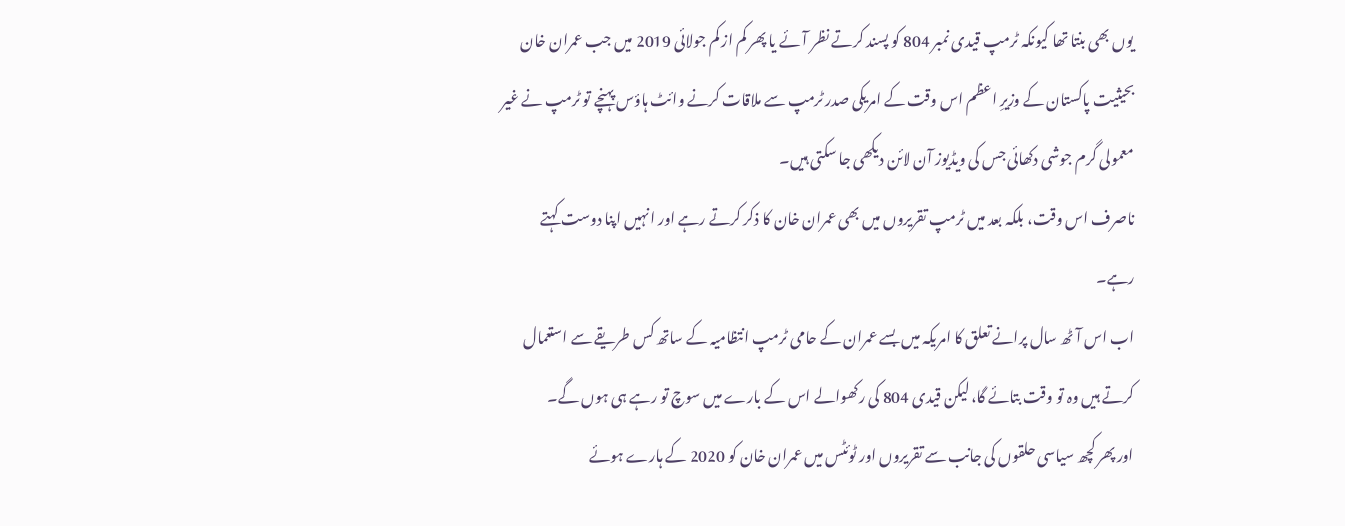یوں بھی بنتا تھا کیونکہ ٹرمپ قیدی نمبر 804 کو پسند کرتے نظر آئے یا پھر کم از کم جولائی 2019 میں جب عمران خان بحیثیت پاکستان کے وزیرِ اعظم اس وقت کے امریکی صدر ٹرمپ سے ملاقات کرنے وائٹ ہاؤس پہنچے تو ٹرمپ نے غیر معمولی گرم جوشی دکھائی جس کی ویڈیوز آن لائن دیکھی جا سکتی ہیں۔
ناصرف اس وقت، بلکہ بعد میں ٹرمپ تقریروں میں بھی عمران خان کا ذکر کرتے رہے اور انہیں اپنا دوست کہتے رہے۔
اب اس آٹھ سال پرانے تعلق کا امریکہ میں بسے عمران کے حامی ٹرمپ انتظامیہ کے ساتھ کس طریقے سے استعمال کرتے ہیں وہ تو وقت بتائے گا، لیکن قیدی 804 کی رکھوالے اس کے بارے میں سوچ تو رہے ہی ہوں گے۔
اور پھر کچھ سیاسی حلقوں کی جانب سے تقریروں اور ٹوئٹس میں عمران خان کو 2020 کے ہارے ہوئے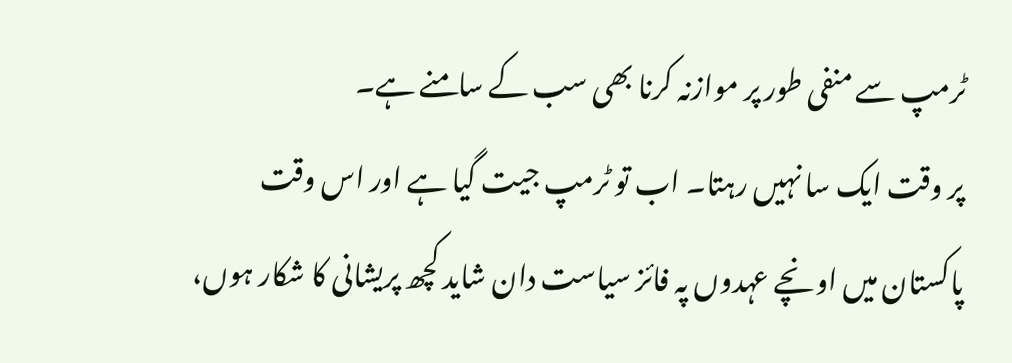ٹرمپ سے منفی طور پر موازنہ کرنا بھی سب کے سامنے ہے۔
پر وقت ایک سا نہیں رہتا۔ اب تو ٹرمپ جیت گیا ہے اور اس وقت پاکستان میں اونچے عہدوں پہ فائز سیاست دان شاید کچھ پریشانی کا شکار ہوں،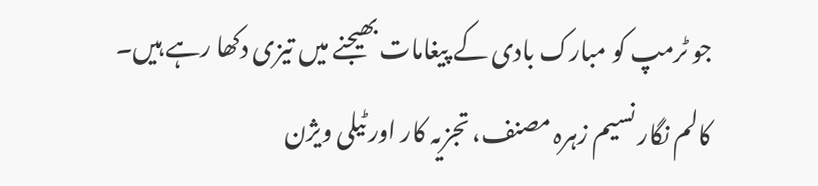جو ٹرمپ کو مبارک بادی کے پیغامات بھیجنے میں تیزی دکھا رہے ہیں۔
کالم نگار نسیم زہرہ مصنف، تجزیہ کار اور ٹیلی ویژن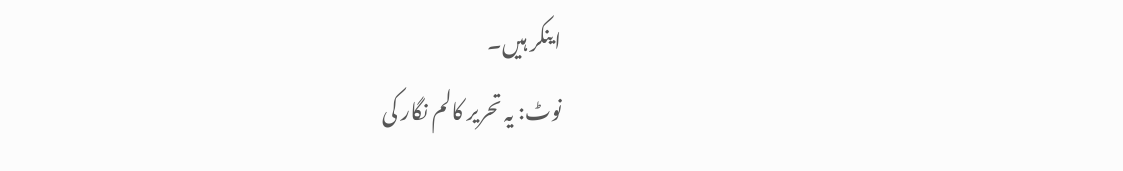اینکر ہیں۔
نوٹ: یہ تحریر کالم نگار کی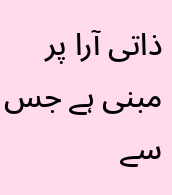ذاتی آرا پر مبنی ہے جس سے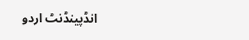انڈپینڈنٹ اردو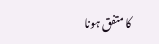کا متفق ہونا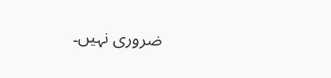ضروری نہیں۔